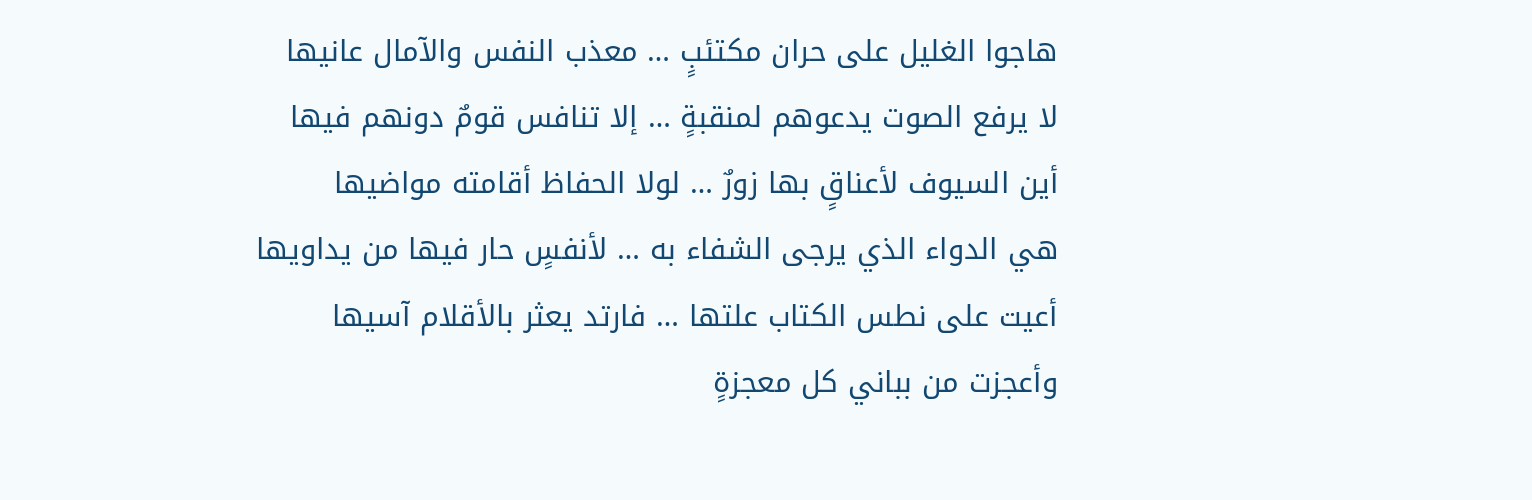هاجوا الغليل على حران مكتئبٍ … معذب النفس والآمال عانيها
لا يرفع الصوت يدعوهم لمنقبةٍ … إلا تنافس قومٌ دونهم فيها
أين السيوف لأعناقٍ بها زورٌ … لولا الحفاظ أقامته مواضيها
هي الدواء الذي يرجى الشفاء به … لأنفسٍ حار فيها من يداويها
أعيت على نطس الكتاب علتها … فارتد يعثر بالأقلام آسيها
وأعجزت من بباني كل معجزةٍ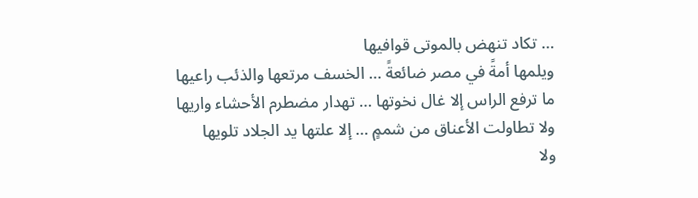… تكاد تنهض بالموتى قوافيها
ويلمها أمةً في مصر ضائعةً … الخسف مرتعها والذئب راعيها
ما ترفع الراس إلا غال نخوتها … تهدار مضطرم الأحشاء واريها
ولا تطاولت الأعناق من شممٍ … إلا علتها يد الجلاد تلويها
ولا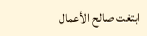ابتغت صالح الأعمال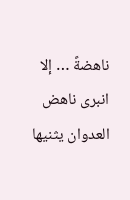ناهضةً … إلا انبرى ناهض العدوان يثنيها